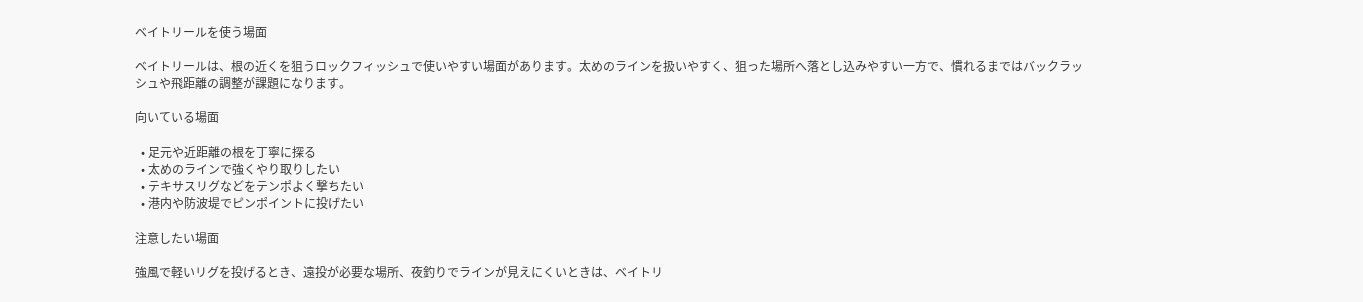ベイトリールを使う場面

ベイトリールは、根の近くを狙うロックフィッシュで使いやすい場面があります。太めのラインを扱いやすく、狙った場所へ落とし込みやすい一方で、慣れるまではバックラッシュや飛距離の調整が課題になります。

向いている場面

  • 足元や近距離の根を丁寧に探る
  • 太めのラインで強くやり取りしたい
  • テキサスリグなどをテンポよく撃ちたい
  • 港内や防波堤でピンポイントに投げたい

注意したい場面

強風で軽いリグを投げるとき、遠投が必要な場所、夜釣りでラインが見えにくいときは、ベイトリ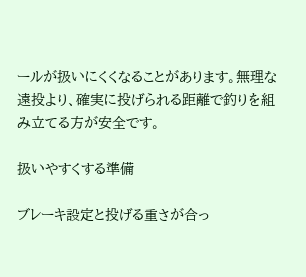ールが扱いにくくなることがあります。無理な遠投より、確実に投げられる距離で釣りを組み立てる方が安全です。

扱いやすくする準備

ブレーキ設定と投げる重さが合っ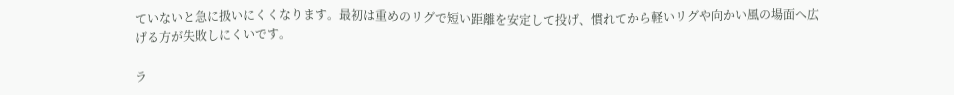ていないと急に扱いにくくなります。最初は重めのリグで短い距離を安定して投げ、慣れてから軽いリグや向かい風の場面へ広げる方が失敗しにくいです。

ラ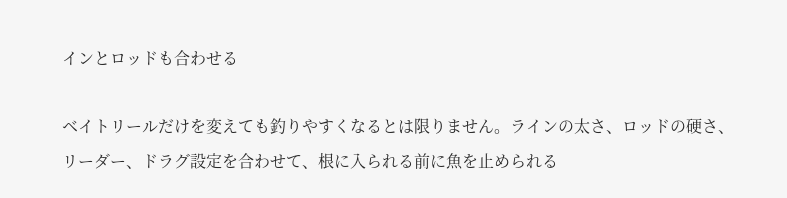インとロッドも合わせる

ベイトリールだけを変えても釣りやすくなるとは限りません。ラインの太さ、ロッドの硬さ、リーダー、ドラグ設定を合わせて、根に入られる前に魚を止められる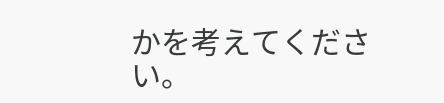かを考えてください。